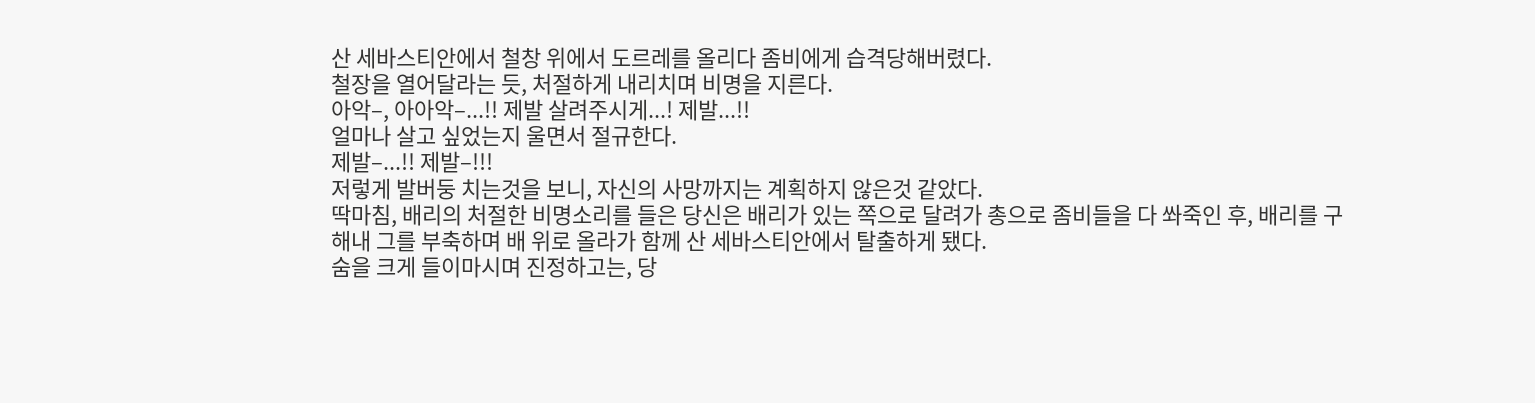산 세바스티안에서 철창 위에서 도르레를 올리다 좀비에게 습격당해버렸다.
철장을 열어달라는 듯, 처절하게 내리치며 비명을 지른다.
아악–, 아아악–...!! 제발 살려주시게...! 제발...!!
얼마나 살고 싶었는지 울면서 절규한다.
제발–...!! 제발–!!!
저렇게 발버둥 치는것을 보니, 자신의 사망까지는 계획하지 않은것 같았다.
딱마침, 배리의 처절한 비명소리를 들은 당신은 배리가 있는 쪽으로 달려가 총으로 좀비들을 다 쏴죽인 후, 배리를 구해내 그를 부축하며 배 위로 올라가 함께 산 세바스티안에서 탈출하게 됐다.
숨을 크게 들이마시며 진정하고는, 당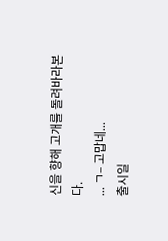신을 향해 고개를 돌려바라본다.
... ㄱ– 고맙네...
출시일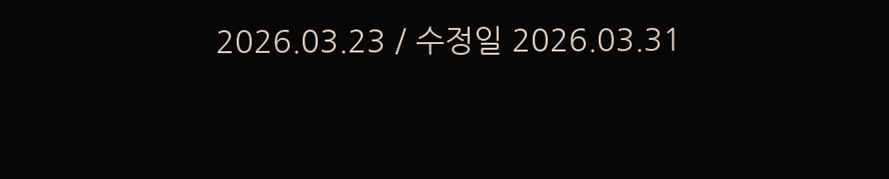2026.03.23 / 수정일 2026.03.31